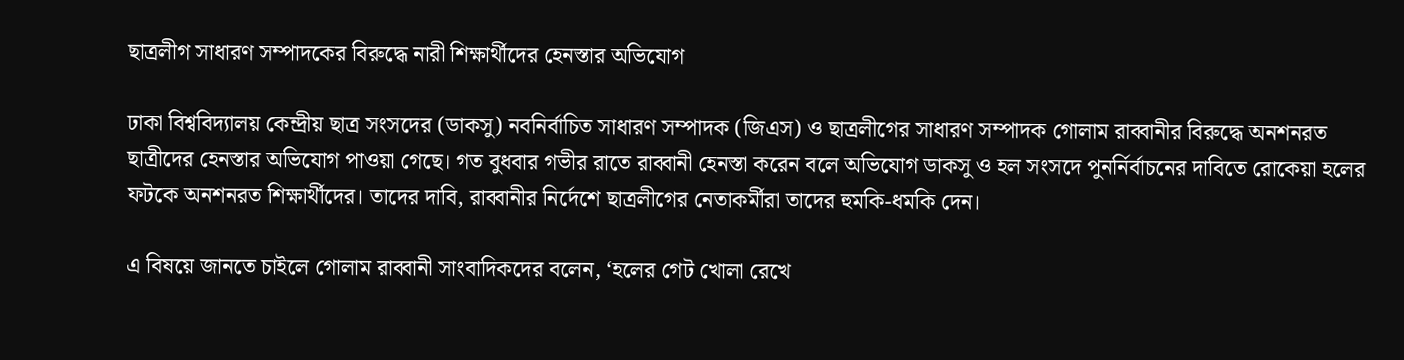ছাত্রলীগ সাধারণ সম্পাদকের বিরুদ্ধে নারী শিক্ষার্থীদের হেনস্তার অভিযোগ

ঢাকা বিশ্ববিদ্যালয় কেন্দ্রীয় ছাত্র সংসদের (ডাকসু) নবনির্বাচিত সাধারণ সম্পাদক (জিএস) ও ছাত্রলীগের সাধারণ সম্পাদক গোলাম রাব্বানীর বিরুদ্ধে অনশনরত ছাত্রীদের হেনস্তার অভিযোগ পাওয়া গেছে। গত বুধবার গভীর রাতে রাব্বানী হেনস্তা করেন বলে অভিযোগ ডাকসু ও হল সংসদে পুনর্নির্বাচনের দাবিতে রোকেয়া হলের ফটকে অনশনরত শিক্ষার্থীদের। তাদের দাবি, রাব্বানীর নির্দেশে ছাত্রলীগের নেতাকর্মীরা তাদের হুমকি-ধমকি দেন।

এ বিষয়ে জানতে চাইলে গোলাম রাব্বানী সাংবাদিকদের বলেন, ‘হলের গেট খোলা রেখে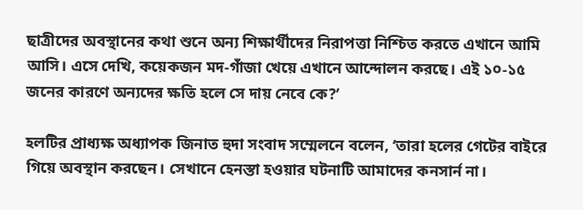ছাত্রীদের অবস্থানের কথা শুনে অন্য শিক্ষার্থীদের নিরাপত্তা নিশ্চিত করতে এখানে আমি আসি। এসে দেখি, কয়েকজন মদ-গাঁজা খেয়ে এখানে আন্দোলন করছে। এই ১০-১৫ জনের কারণে অন্যদের ক্ষতি হলে সে দায় নেবে কে?’

হলটির প্রাধ্যক্ষ অধ্যাপক জিনাত হুদা সংবাদ সম্মেলনে বলেন, ‘তারা হলের গেটের বাইরে গিয়ে অবস্থান করছেন। সেখানে হেনস্তা হওয়ার ঘটনাটি আমাদের কনসার্ন না।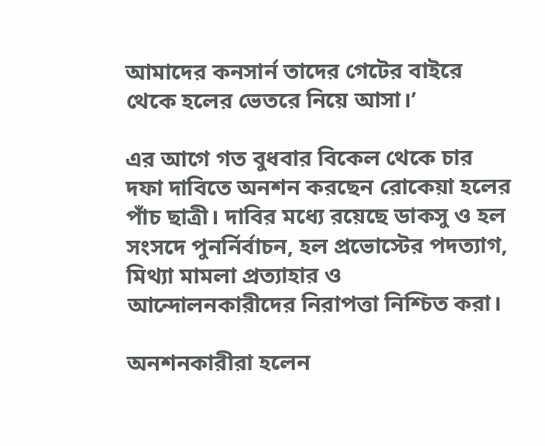আমাদের কনসার্ন তাদের গেটের বাইরে থেকে হলের ভেতরে নিয়ে আসা।’

এর আগে গত বুধবার বিকেল থেকে চার দফা দাবিতে অনশন করছেন রোকেয়া হলের পাঁচ ছাত্রী। দাবির মধ্যে রয়েছে ডাকসু ও হল সংসদে পুনর্নির্বাচন, হল প্রভোস্টের পদত্যাগ, মিথ্যা মামলা প্রত্যাহার ও আন্দোলনকারীদের নিরাপত্তা নিশ্চিত করা।

অনশনকারীরা হলেন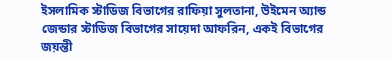ইসলামিক স্টাডিজ বিভাগের রাফিয়া সুলতানা, উইমেন অ্যান্ড জেন্ডার স্টাডিজ বিভাগের সায়েদা আফরিন, একই বিভাগের জয়ন্তী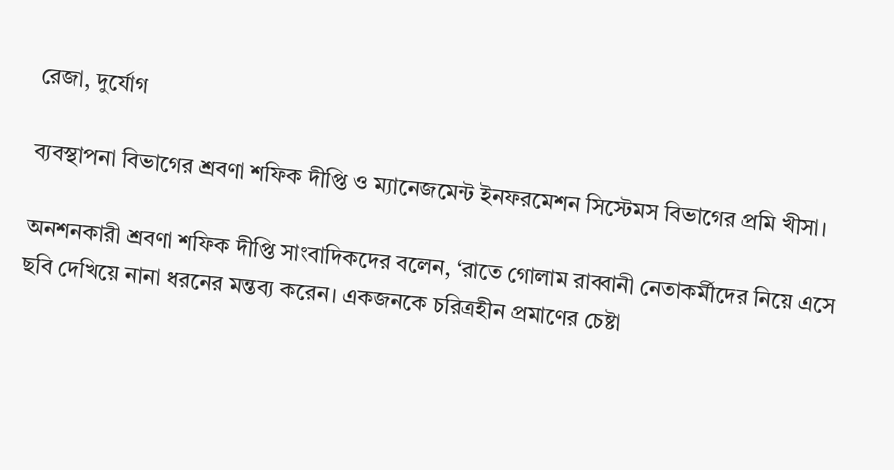রেজা, দুর্যোগ

ব্যবস্থাপনা বিভাগের শ্রবণা শফিক দীপ্তি ও ম্যানেজমেন্ট ইনফরমেশন সিস্টেমস বিভাগের প্রমি খীসা।

অনশনকারী শ্রবণা শফিক দীপ্তি সাংবাদিকদের বলেন, ‘রাতে গোলাম রাব্বানী নেতাকর্মীদের নিয়ে এসে ছবি দেখিয়ে নানা ধরনের মন্তব্য করেন। একজনকে চরিত্রহীন প্রমাণের চেষ্টা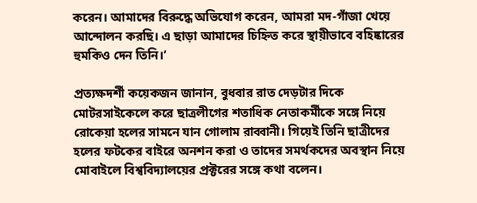করেন। আমাদের বিরুদ্ধে অভিযোগ করেন, আমরা মদ-গাঁজা খেয়ে আন্দোলন করছি। এ ছাড়া আমাদের চিহ্নিত করে স্থায়ীভাবে বহিষ্কারের হুমকিও দেন তিনি।’

প্রত্যক্ষদর্শী কয়েকজন জানান, বুধবার রাত দেড়টার দিকে মোটরসাইকেলে করে ছাত্রলীগের শতাধিক নেতাকর্মীকে সঙ্গে নিয়ে রোকেয়া হলের সামনে যান গোলাম রাব্বানী। গিয়েই তিনি ছাত্রীদের হলের ফটকের বাইরে অনশন করা ও তাদের সমর্থকদের অবস্থান নিয়ে মোবাইলে বিশ্ববিদ্যালয়ের প্রক্টরের সঙ্গে কথা বলেন।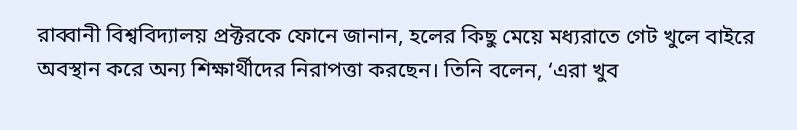রাব্বানী বিশ্ববিদ্যালয় প্রক্টরকে ফোনে জানান, হলের কিছু মেয়ে মধ্যরাতে গেট খুলে বাইরে অবস্থান করে অন্য শিক্ষার্থীদের নিরাপত্তা করছেন। তিনি বলেন, ‘এরা খুব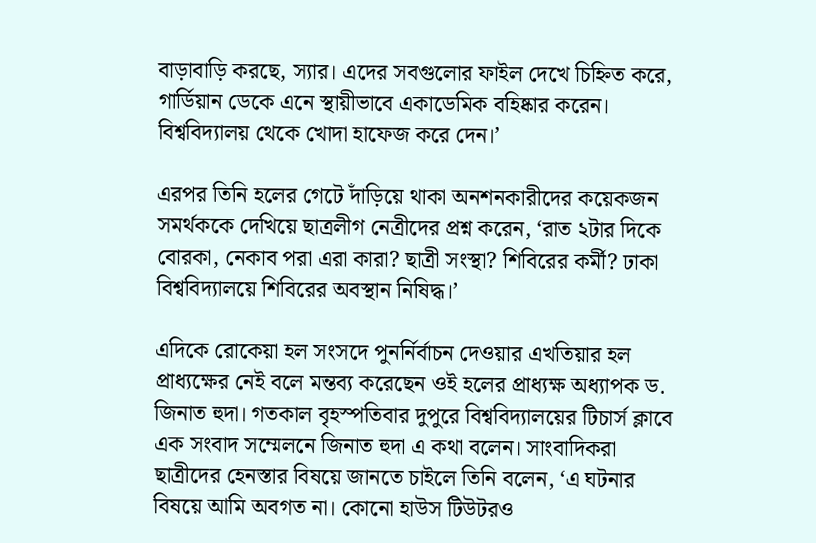বাড়াবাড়ি করছে, স্যার। এদের সবগুলোর ফাইল দেখে চিহ্নিত করে, গার্ডিয়ান ডেকে এনে স্থায়ীভাবে একাডেমিক বহিষ্কার করেন। বিশ্ববিদ্যালয় থেকে খোদা হাফেজ করে দেন।’

এরপর তিনি হলের গেটে দাঁড়িয়ে থাকা অনশনকারীদের কয়েকজন সমর্থককে দেখিয়ে ছাত্রলীগ নেত্রীদের প্রশ্ন করেন, ‘রাত ২টার দিকে বোরকা, নেকাব পরা এরা কারা? ছাত্রী সংস্থা? শিবিরের কর্মী? ঢাকা বিশ্ববিদ্যালয়ে শিবিরের অবস্থান নিষিদ্ধ।’

এদিকে রোকেয়া হল সংসদে পুনর্নির্বাচন দেওয়ার এখতিয়ার হল প্রাধ্যক্ষের নেই বলে মন্তব্য করেছেন ওই হলের প্রাধ্যক্ষ অধ্যাপক ড. জিনাত হুদা। গতকাল বৃহস্পতিবার দুপুরে বিশ্ববিদ্যালয়ের টিচার্স ক্লাবে এক সংবাদ সম্মেলনে জিনাত হুদা এ কথা বলেন। সাংবাদিকরা ছাত্রীদের হেনস্তার বিষয়ে জানতে চাইলে তিনি বলেন, ‘এ ঘটনার বিষয়ে আমি অবগত না। কোনো হাউস টিউটরও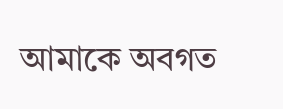আমাকে অবগত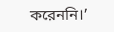করেননি।’